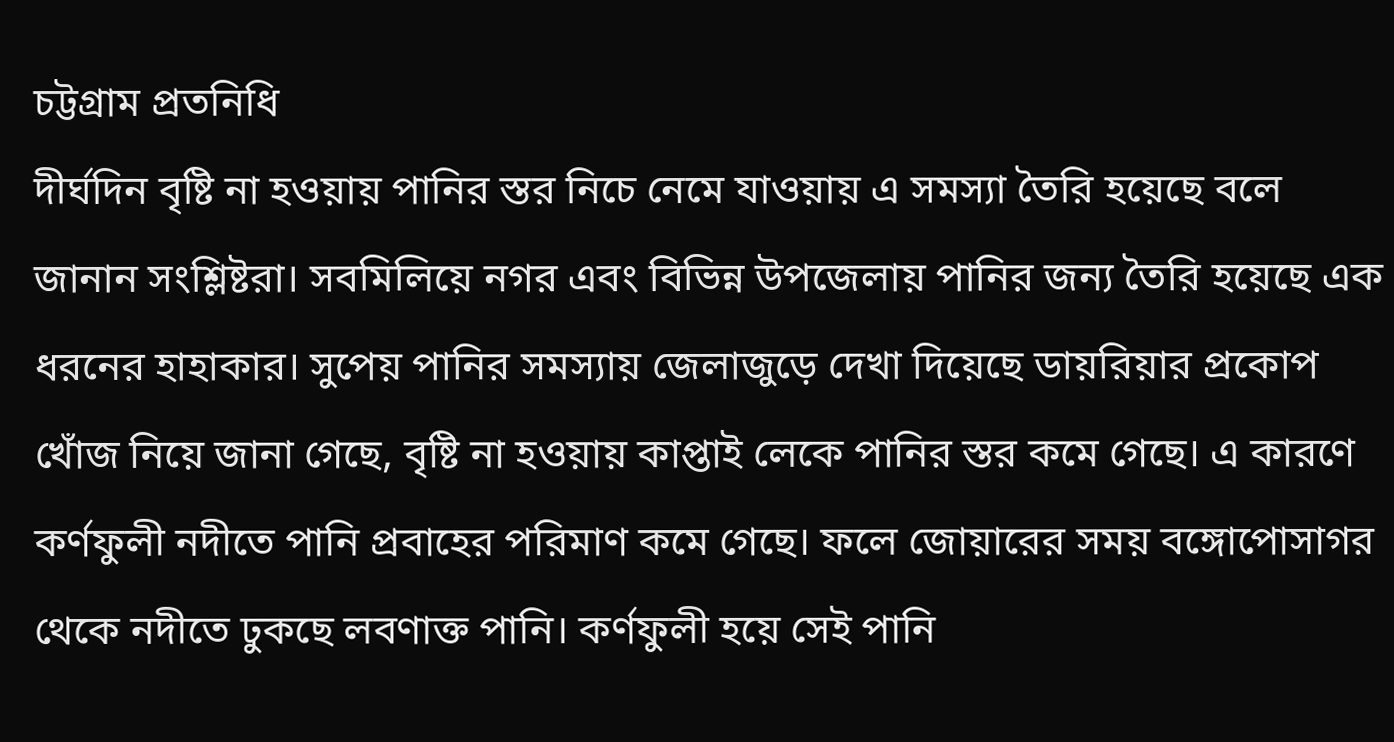চট্টগ্রাম প্রতনিধি
দীর্ঘদিন বৃষ্টি না হওয়ায় পানির স্তর নিচে নেমে যাওয়ায় এ সমস্যা তৈরি হয়েছে বলে জানান সংশ্লিষ্টরা। সবমিলিয়ে নগর এবং বিভিন্ন উপজেলায় পানির জন্য তৈরি হয়েছে এক ধরনের হাহাকার। সুপেয় পানির সমস্যায় জেলাজুড়ে দেখা দিয়েছে ডায়রিয়ার প্রকোপ খোঁজ নিয়ে জানা গেছে, বৃষ্টি না হওয়ায় কাপ্তাই লেকে পানির স্তর কমে গেছে। এ কারণে কর্ণফুলী নদীতে পানি প্রবাহের পরিমাণ কমে গেছে। ফলে জোয়ারের সময় বঙ্গোপোসাগর থেকে নদীতে ঢুকছে লবণাক্ত পানি। কর্ণফুলী হয়ে সেই পানি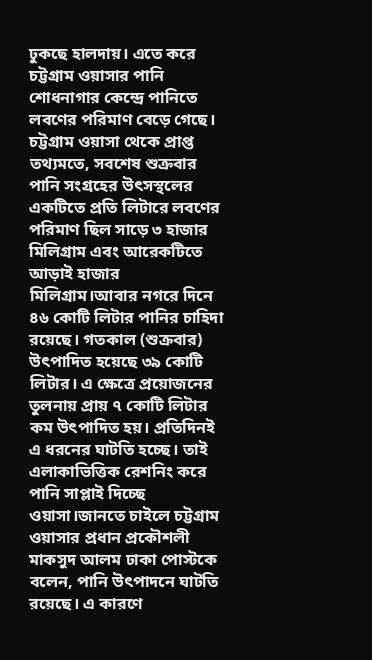ঢুকছে হালদায়। এতে করে চট্টগ্রাম ওয়াসার পানি শোধনাগার কেন্দ্রে পানিতে লবণের পরিমাণ বেড়ে গেছে। চট্টগ্রাম ওয়াসা থেকে প্রাপ্ত তথ্যমতে, সবশেষ শুক্রবার পানি সংগ্রহের উৎসস্থলের একটিতে প্রতি লিটারে লবণের পরিমাণ ছিল সাড়ে ৩ হাজার মিলিগ্রাম এবং আরেকটিতে আড়াই হাজার মিলিগ্রাম।আবার নগরে দিনে ৪৬ কোটি লিটার পানির চাহিদা রয়েছে। গতকাল (শুক্রবার) উৎপাদিত হয়েছে ৩৯ কোটি লিটার। এ ক্ষেত্রে প্রয়োজনের তুলনায় প্রায় ৭ কোটি লিটার কম উৎপাদিত হয়। প্রতিদিনই এ ধরনের ঘাটতি হচ্ছে। তাই এলাকাভিত্তিক রেশনিং করে পানি সাপ্লাই দিচ্ছে ওয়াসা।জানতে চাইলে চট্টগ্রাম ওয়াসার প্রধান প্রকৌশলী মাকসুদ আলম ঢাকা পোস্টকে বলেন, পানি উৎপাদনে ঘাটতি রয়েছে। এ কারণে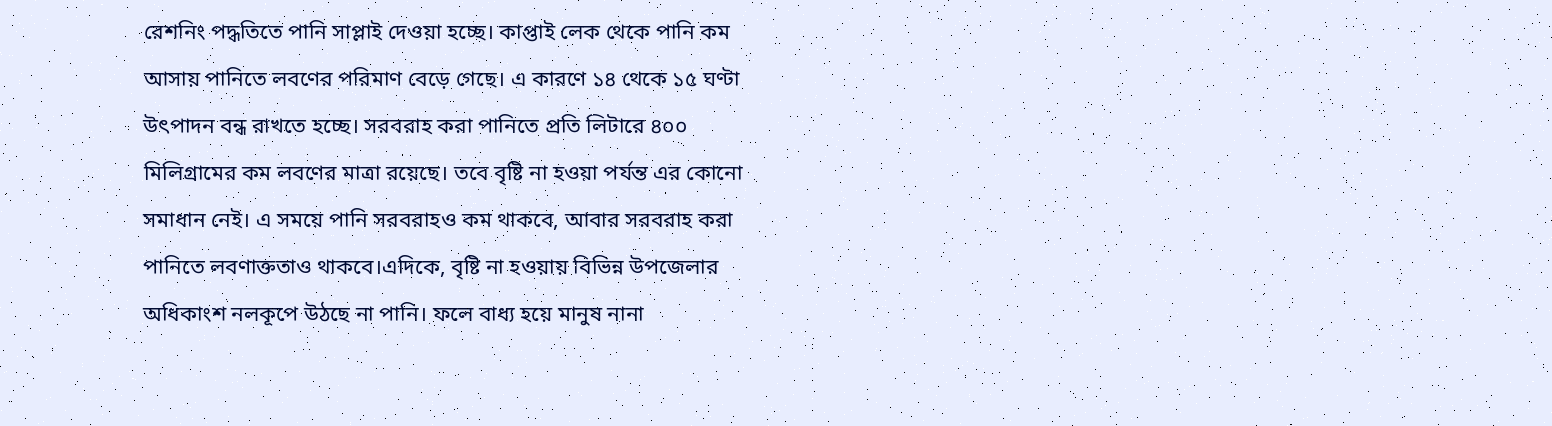রেশনিং পদ্ধতিতে পানি সাপ্লাই দেওয়া হচ্ছে। কাপ্তাই লেক থেকে পানি কম আসায় পানিতে লবণের পরিমাণ বেড়ে গেছে। এ কারণে ১৪ থেকে ১৫ ঘণ্টা উৎপাদন বন্ধ রাখতে হচ্ছে। সরবরাহ করা পানিতে প্রতি লিটারে ৪০০ মিলিগ্রামের কম লবণের মাত্রা রয়েছে। তবে বৃষ্টি না হওয়া পর্যন্ত এর কোনো সমাধান নেই। এ সময়ে পানি সরবরাহও কম থাকবে, আবার সরবরাহ করা পানিতে লবণাক্ততাও থাকবে।এদিকে, বৃষ্টি না হওয়ায় বিভিন্ন উপজেলার অধিকাংশ নলকূপে উঠছে না পানি। ফলে বাধ্য হয়ে মানুষ নানা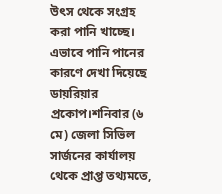উৎস থেকে সংগ্রহ করা পানি খাচ্ছে। এভাবে পানি পানের কারণে দেখা দিয়েছে ডায়রিয়ার প্রকোপ।শনিবার (৬ মে) জেলা সিভিল সার্জনের কার্যালয় থেকে প্রাপ্ত তথ্যমতে,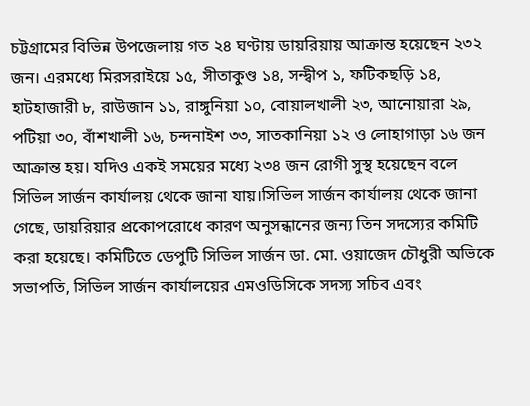চট্টগ্রামের বিভিন্ন উপজেলায় গত ২৪ ঘণ্টায় ডায়রিয়ায় আক্রান্ত হয়েছেন ২৩২ জন। এরমধ্যে মিরসরাইয়ে ১৫, সীতাকুণ্ড ১৪, সন্দ্বীপ ১, ফটিকছড়ি ১৪, হাটহাজারী ৮, রাউজান ১১, রাঙ্গুনিয়া ১০, বোয়ালখালী ২৩, আনোয়ারা ২৯, পটিয়া ৩০, বাঁশখালী ১৬, চন্দনাইশ ৩৩, সাতকানিয়া ১২ ও লোহাগাড়া ১৬ জন আক্রান্ত হয়। যদিও একই সময়ের মধ্যে ২৩৪ জন রোগী সুস্থ হয়েছেন বলে সিভিল সার্জন কার্যালয় থেকে জানা যায়।সিভিল সার্জন কার্যালয় থেকে জানা গেছে, ডায়রিয়ার প্রকোপরোধে কারণ অনুসন্ধানের জন্য তিন সদস্যের কমিটি করা হয়েছে। কমিটিতে ডেপুটি সিভিল সার্জন ডা. মো. ওয়াজেদ চৌধুরী অভিকে সভাপতি, সিভিল সার্জন কার্যালয়ের এমওডিসিকে সদস্য সচিব এবং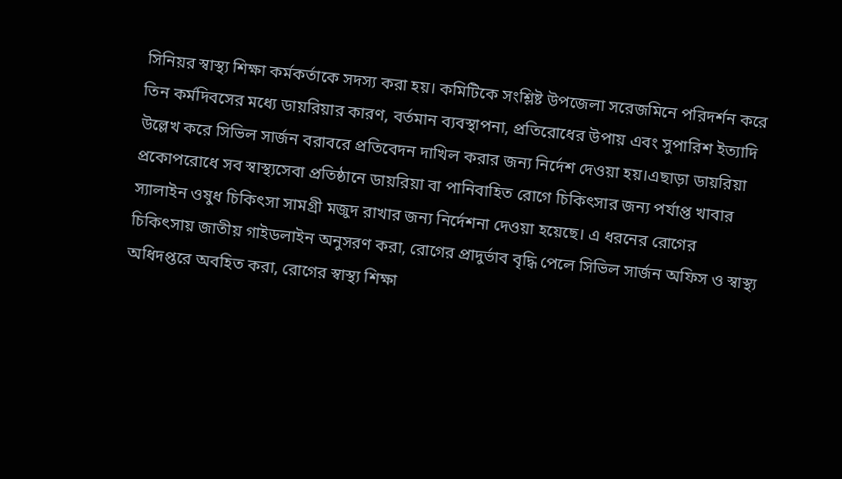সিনিয়র স্বাস্থ্য শিক্ষা কর্মকর্তাকে সদস্য করা হয়। কমিটিকে সংশ্লিষ্ট উপজেলা সরেজমিনে পরিদর্শন করে তিন কর্মদিবসের মধ্যে ডায়রিয়ার কারণ, বর্তমান ব্যবস্থাপনা, প্রতিরোধের উপায় এবং সুপারিশ ইত্যাদি উল্লেখ করে সিভিল সার্জন বরাবরে প্রতিবেদন দাখিল করার জন্য নির্দেশ দেওয়া হয়।এছাড়া ডায়রিয়া প্রকোপরোধে সব স্বাস্থ্যসেবা প্রতিষ্ঠানে ডায়রিয়া বা পানিবাহিত রোগে চিকিৎসার জন্য পর্যাপ্ত খাবার স্যালাইন ওষুধ চিকিৎসা সামগ্রী মজুদ রাখার জন্য নির্দেশনা দেওয়া হয়েছে। এ ধরনের রোগের চিকিৎসায় জাতীয় গাইডলাইন অনুসরণ করা, রোগের প্রাদুর্ভাব বৃদ্ধি পেলে সিভিল সার্জন অফিস ও স্বাস্থ্য অধিদপ্তরে অবহিত করা, রোগের স্বাস্থ্য শিক্ষা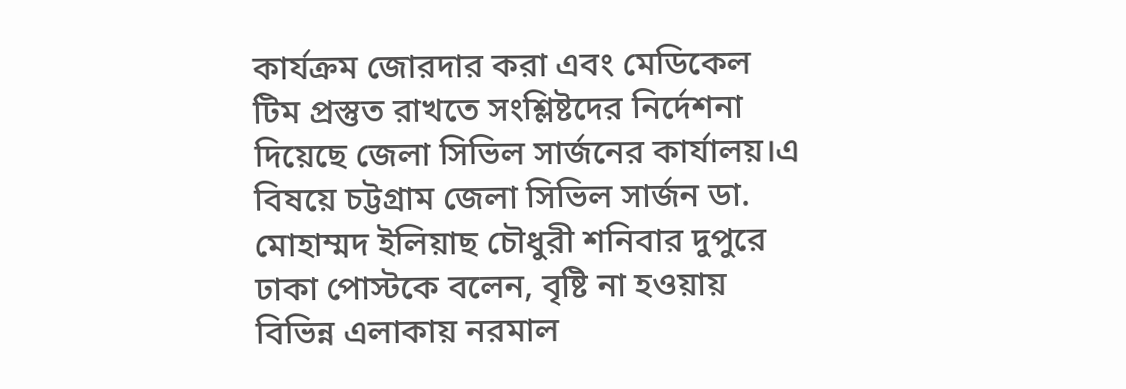কার্যক্রম জোরদার করা এবং মেডিকেল টিম প্রস্তুত রাখতে সংশ্লিষ্টদের নির্দেশনা দিয়েছে জেলা সিভিল সার্জনের কার্যালয়।এ বিষয়ে চট্টগ্রাম জেলা সিভিল সার্জন ডা. মোহাম্মদ ইলিয়াছ চৌধুরী শনিবার দুপুরে ঢাকা পোস্টকে বলেন, বৃষ্টি না হওয়ায় বিভিন্ন এলাকায় নরমাল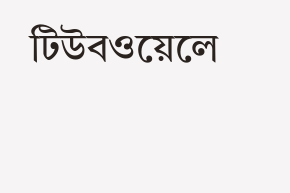টিউবওয়েলে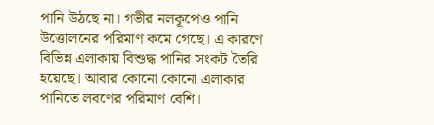পানি উঠছে না। গভীর নলকূপেও পানি উত্তোলনের পরিমাণ কমে গেছে। এ কারণে বিভিন্ন এলাকায় বিশুদ্ধ পানির সংকট তৈরি হয়েছে। আবার কোনো কোনো এলাকার পানিতে লবণের পরিমাণ বেশি।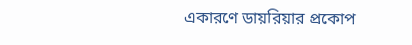একারণে ডায়রিয়ার প্রকোপ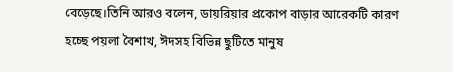বেড়েছে।তিনি আরও বলেন, ডায়রিয়ার প্রকোপ বাড়ার আরেকটি কারণ হচ্ছে পয়লা বৈশাখ, ঈদসহ বিভিন্ন ছুটিতে মানুষ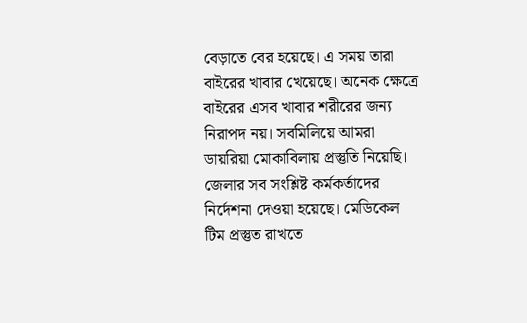বেড়াতে বের হয়েছে। এ সময় তারা বাইরের খাবার খেয়েছে। অনেক ক্ষেত্রে বাইরের এসব খাবার শরীরের জন্য নিরাপদ নয়। সবমিলিয়ে আমরা ডায়রিয়া মোকাবিলায় প্রস্তুতি নিয়েছি। জেলার সব সংশ্লিষ্ট কর্মকর্তাদের নির্দেশনা দেওয়া হয়েছে। মেডিকেল টিম প্রস্তুত রাখতে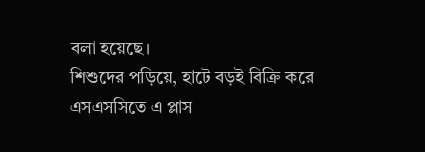বলা হয়েছে।
শিশুদের পড়িয়ে, হাটে বড়ই বিক্রি করে এসএসসিতে এ প্লাস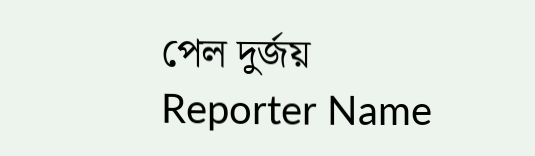পেল দুর্জয়
Reporter Name